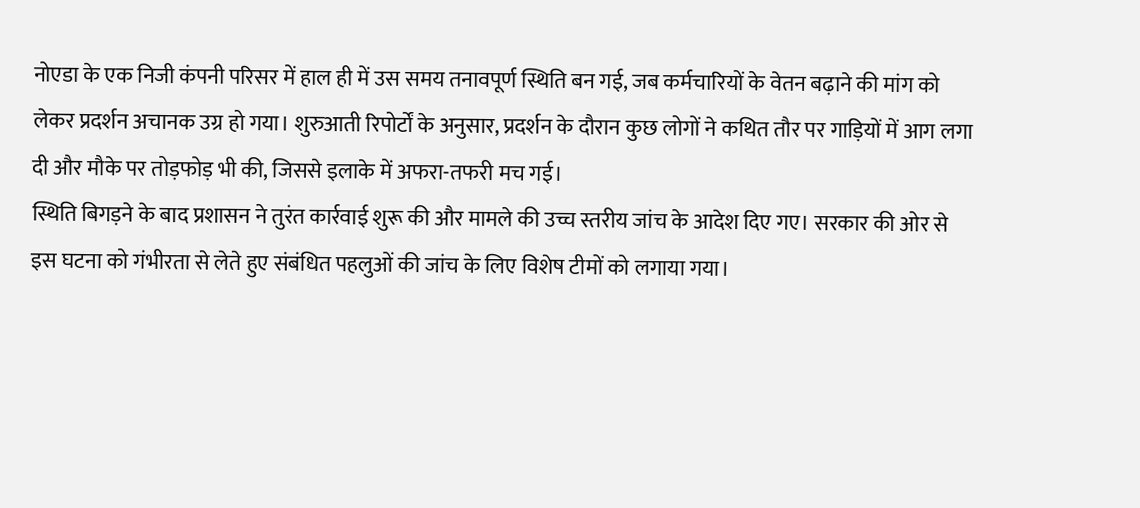नोएडा के एक निजी कंपनी परिसर में हाल ही में उस समय तनावपूर्ण स्थिति बन गई, जब कर्मचारियों के वेतन बढ़ाने की मांग को लेकर प्रदर्शन अचानक उग्र हो गया। शुरुआती रिपोर्टों के अनुसार, प्रदर्शन के दौरान कुछ लोगों ने कथित तौर पर गाड़ियों में आग लगा दी और मौके पर तोड़फोड़ भी की, जिससे इलाके में अफरा-तफरी मच गई।
स्थिति बिगड़ने के बाद प्रशासन ने तुरंत कार्रवाई शुरू की और मामले की उच्च स्तरीय जांच के आदेश दिए गए। सरकार की ओर से इस घटना को गंभीरता से लेते हुए संबंधित पहलुओं की जांच के लिए विशेष टीमों को लगाया गया।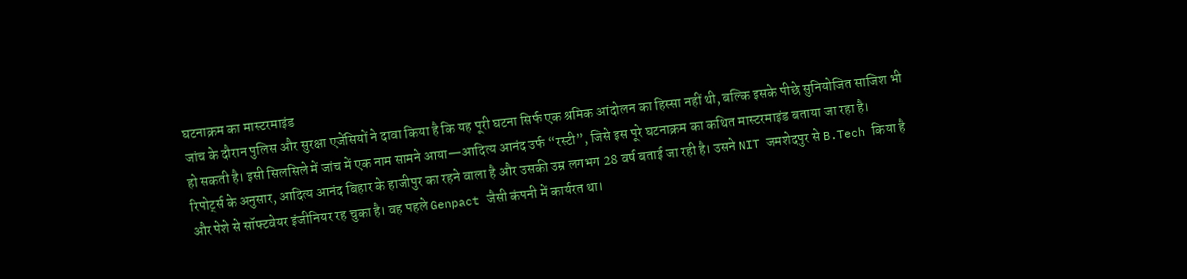घटनाक्रम का मास्टरमाइंड
जांच के दौरान पुलिस और सुरक्षा एजेंसियों ने दावा किया है कि यह पूरी घटना सिर्फ एक श्रमिक आंदोलन का हिस्सा नहीं थी, बल्कि इसके पीछे सुनियोजित साजिश भी हो सकती है। इसी सिलसिले में जांच में एक नाम सामने आया—आदित्य आनंद उर्फ “रस्टी”, जिसे इस पूरे घटनाक्रम का कथित मास्टरमाइंड बताया जा रहा है।
रिपोर्ट्स के अनुसार, आदित्य आनंद बिहार के हाजीपुर का रहने वाला है और उसकी उम्र लगभग 28 वर्ष बताई जा रही है। उसने NIT जमशेदपुर से B.Tech किया है और पेशे से सॉफ्टवेयर इंजीनियर रह चुका है। वह पहले Genpact जैसी कंपनी में कार्यरत था।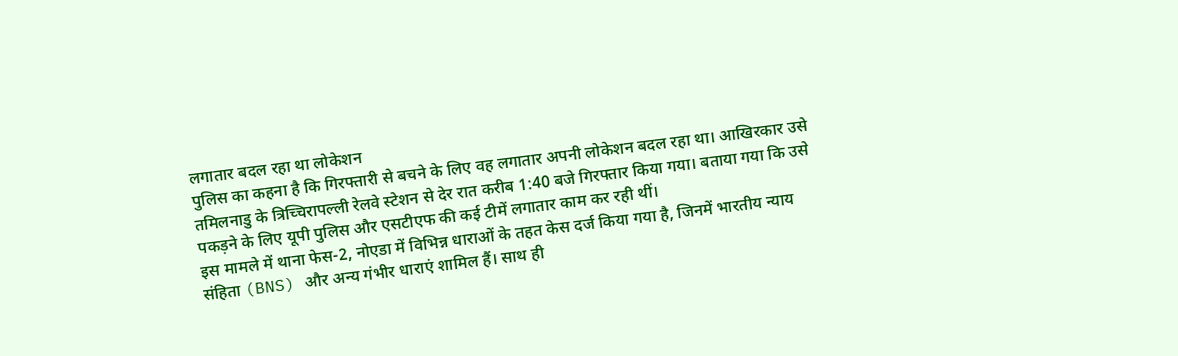लगातार बदल रहा था लोकेशन
पुलिस का कहना है कि गिरफ्तारी से बचने के लिए वह लगातार अपनी लोकेशन बदल रहा था। आखिरकार उसे तमिलनाडु के त्रिच्चिरापल्ली रेलवे स्टेशन से देर रात करीब 1:40 बजे गिरफ्तार किया गया। बताया गया कि उसे पकड़ने के लिए यूपी पुलिस और एसटीएफ की कई टीमें लगातार काम कर रही थीं।
इस मामले में थाना फेस-2, नोएडा में विभिन्न धाराओं के तहत केस दर्ज किया गया है, जिनमें भारतीय न्याय संहिता (BNS) और अन्य गंभीर धाराएं शामिल हैं। साथ ही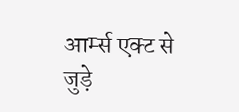आर्म्स एक्ट से जुड़े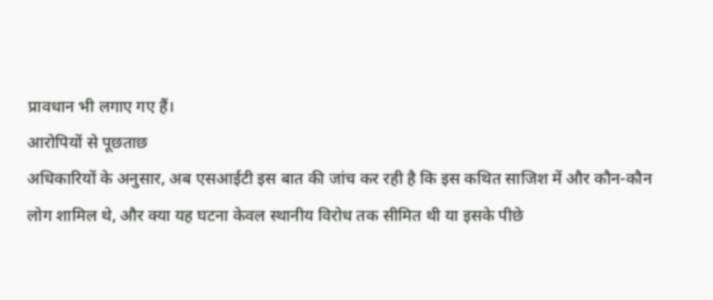प्रावधान भी लगाए गए हैं।
आरोपियों से पूछताछ
अधिकारियों के अनुसार, अब एसआईटी इस बात की जांच कर रही है कि इस कथित साजिश में और कौन-कौन लोग शामिल थे, और क्या यह घटना केवल स्थानीय विरोध तक सीमित थी या इसके पीछे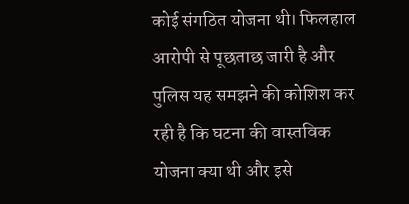कोई संगठित योजना थी। फिलहाल आरोपी से पूछताछ जारी है और पुलिस यह समझने की कोशिश कर रही है कि घटना की वास्तविक योजना क्या थी और इसे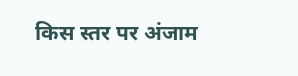किस स्तर पर अंजाम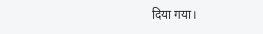दिया गया।